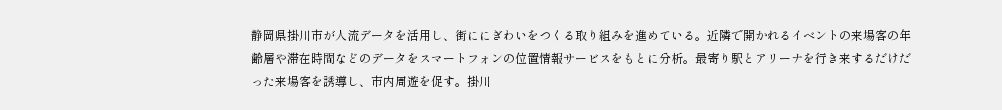静岡県掛川市が人流データを活用し、街ににぎわいをつくる取り組みを進めている。近隣で開かれるイベントの来場客の年齢層や滞在時間などのデータをスマートフォンの位置情報サービスをもとに分析。最寄り駅とアリーナを行き来するだけだった来場客を誘導し、市内周遊を促す。掛川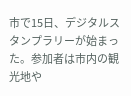市で15日、デジタルスタンプラリーが始まった。参加者は市内の観光地や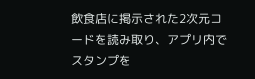飲食店に掲示された2次元コードを読み取り、アプリ内でスタンプを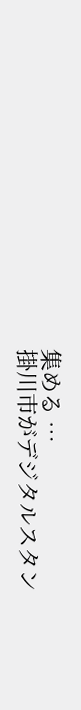集める …
掛川市がデジタルスタン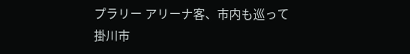プラリー アリーナ客、市内も巡って
掛川市